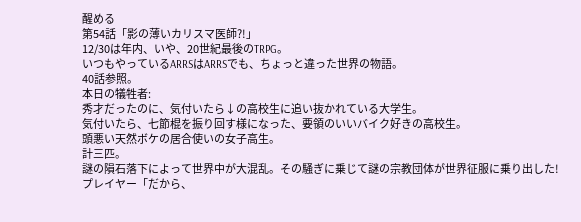醒める
第54話「影の薄いカリスマ医師?!」
12/30は年内、いや、20世紀最後のTRPG。
いつもやっているARRSはARRSでも、ちょっと違った世界の物語。
40話参照。
本日の犠牲者:
秀才だったのに、気付いたら↓の高校生に追い抜かれている大学生。
気付いたら、七節棍を振り回す様になった、要領のいいバイク好きの高校生。
頭悪い天然ボケの居合使いの女子高生。
計三匹。
謎の隕石落下によって世界中が大混乱。その騒ぎに乗じて謎の宗教団体が世界征服に乗り出した!
プレイヤー「だから、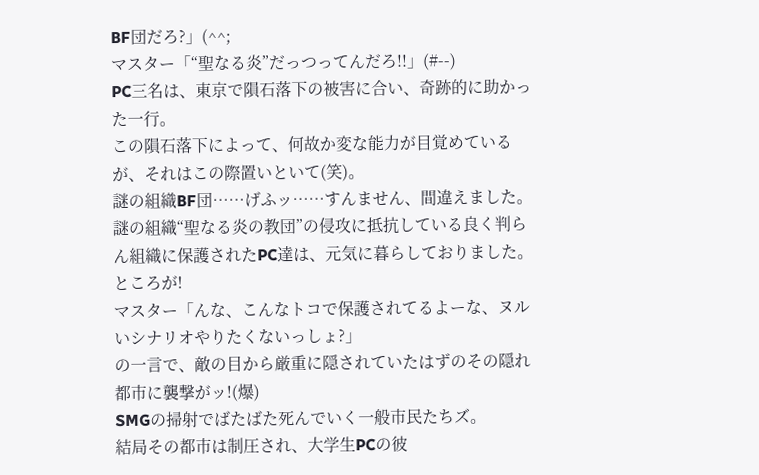BF団だろ?」(^^;
マスター「“聖なる炎”だっつってんだろ!!」(#--)
PC三名は、東京で隕石落下の被害に合い、奇跡的に助かった一行。
この隕石落下によって、何故か変な能力が目覚めているが、それはこの際置いといて(笑)。
謎の組織BF団……げふッ……すんません、間違えました。
謎の組織“聖なる炎の教団”の侵攻に抵抗している良く判らん組織に保護されたPC達は、元気に暮らしておりました。
ところが!
マスター「んな、こんなトコで保護されてるよーな、ヌルいシナリオやりたくないっしょ?」
の一言で、敵の目から厳重に隠されていたはずのその隠れ都市に襲撃がッ!(爆)
SMGの掃射でばたばた死んでいく一般市民たちズ。
結局その都市は制圧され、大学生PCの彼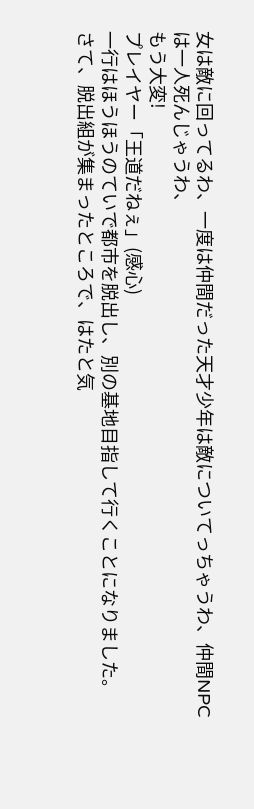女は敵に回ってるわ、一度は仲間だった天才少年は敵についてっちゃうわ、仲間NPCは一人死んじゃうわ、
もう大変!
プレイヤー「王道だねぇ」(感心)
一行はほうほうのていで都市を脱出し、別の基地目指して行くことになりました。
さて、脱出組が集まったところで、はたと気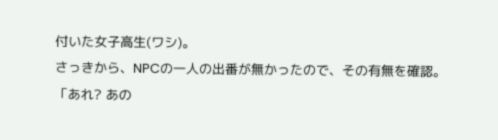付いた女子高生(ワシ)。
さっきから、NPCの一人の出番が無かったので、その有無を確認。
「あれ? あの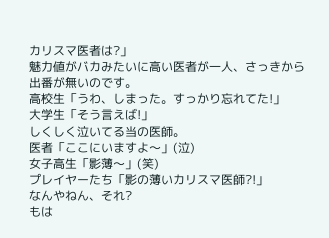カリスマ医者は?」
魅力値がバカみたいに高い医者が一人、さっきから出番が無いのです。
高校生「うわ、しまった。すっかり忘れてた!」
大学生「そう言えば!」
しくしく泣いてる当の医師。
医者「ここにいますよ〜」(泣)
女子高生「影薄〜」(笑)
プレイヤーたち「影の薄いカリスマ医師?!」
なんやねん、それ?
もは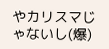やカリスマじゃないし(爆)